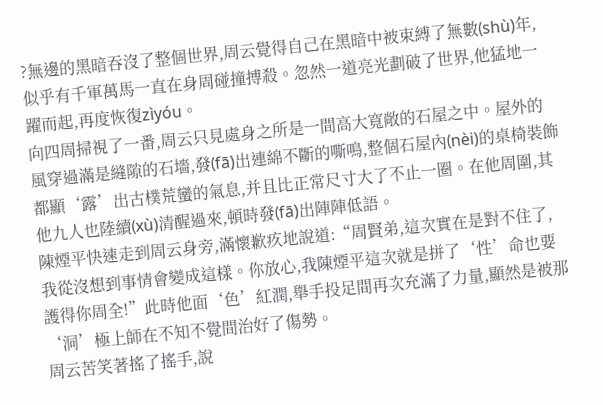?無邊的黑暗吞沒了整個世界,周云覺得自己在黑暗中被束縛了無數(shù)年,似乎有千軍萬馬一直在身周碰撞搏殺。忽然一道亮光劃破了世界,他猛地一躍而起,再度恢復zìyóu。
向四周掃視了一番,周云只見處身之所是一間高大寬敞的石屋之中。屋外的風穿過滿是縫隙的石墻,發(fā)出連綿不斷的嘶鳴,整個石屋內(nèi)的桌椅裝飾都顯‘露’出古樸荒蠻的氣息,并且比正常尺寸大了不止一圈。在他周圍,其他九人也陸續(xù)清醒過來,頓時發(fā)出陣陣低語。
陳煙平快速走到周云身旁,滿懷歉疚地說道:“周賢弟,這次實在是對不住了,我從沒想到事情會變成這樣。你放心,我陳煙平這次就是拼了‘性’命也要護得你周全!”此時他面‘色’紅潤,舉手投足間再次充滿了力量,顯然是被那‘洞’極上師在不知不覺間治好了傷勢。
周云苦笑著搖了搖手,說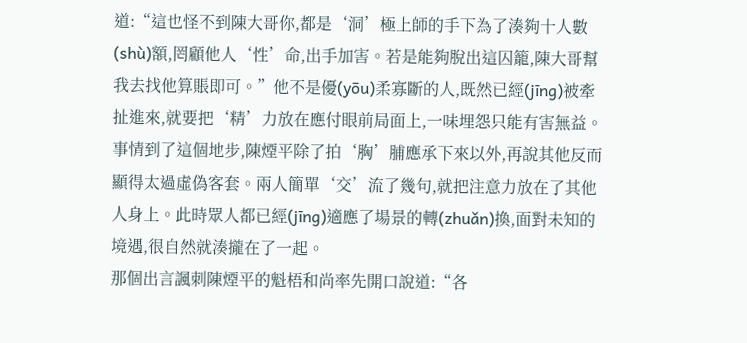道:“這也怪不到陳大哥你,都是‘洞’極上師的手下為了湊夠十人數(shù)額,罔顧他人‘性’命,出手加害。若是能夠脫出這囚籠,陳大哥幫我去找他算賬即可。”他不是優(yōu)柔寡斷的人,既然已經(jīng)被牽扯進來,就要把‘精’力放在應付眼前局面上,一味埋怨只能有害無益。
事情到了這個地步,陳煙平除了拍‘胸’脯應承下來以外,再說其他反而顯得太過虛偽客套。兩人簡單‘交’流了幾句,就把注意力放在了其他人身上。此時眾人都已經(jīng)適應了場景的轉(zhuǎn)換,面對未知的境遇,很自然就湊攏在了一起。
那個出言諷刺陳煙平的魁梧和尚率先開口說道:“各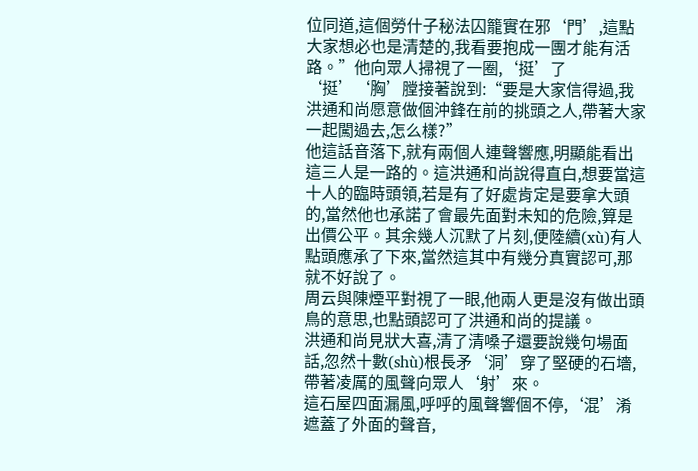位同道,這個勞什子秘法囚籠實在邪‘門’,這點大家想必也是清楚的,我看要抱成一團才能有活路。”他向眾人掃視了一圈,‘挺’了‘挺’‘胸’膛接著說到:“要是大家信得過,我洪通和尚愿意做個沖鋒在前的挑頭之人,帶著大家一起闖過去,怎么樣?”
他這話音落下,就有兩個人連聲響應,明顯能看出這三人是一路的。這洪通和尚說得直白,想要當這十人的臨時頭領,若是有了好處肯定是要拿大頭的,當然他也承諾了會最先面對未知的危險,算是出價公平。其余幾人沉默了片刻,便陸續(xù)有人點頭應承了下來,當然這其中有幾分真實認可,那就不好說了。
周云與陳煙平對視了一眼,他兩人更是沒有做出頭鳥的意思,也點頭認可了洪通和尚的提議。
洪通和尚見狀大喜,清了清嗓子還要說幾句場面話,忽然十數(shù)根長矛‘洞’穿了堅硬的石墻,帶著凌厲的風聲向眾人‘射’來。
這石屋四面漏風,呼呼的風聲響個不停,‘混’淆遮蓋了外面的聲音,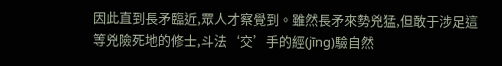因此直到長矛臨近,眾人才察覺到。雖然長矛來勢兇猛,但敢于涉足這等兇險死地的修士,斗法‘交’手的經(jīng)驗自然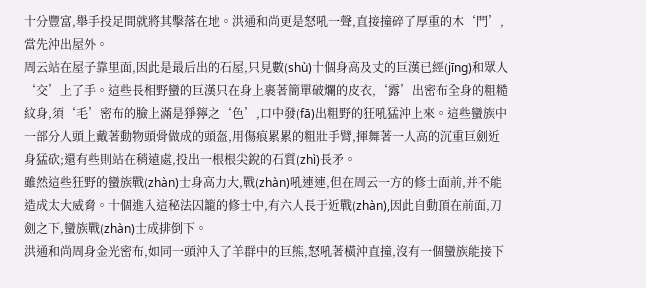十分豐富,舉手投足間就將其擊落在地。洪通和尚更是怒吼一聲,直接撞碎了厚重的木‘門’,當先沖出屋外。
周云站在屋子靠里面,因此是最后出的石屋,只見數(shù)十個身高及丈的巨漢已經(jīng)和眾人‘交’上了手。這些長相野蠻的巨漢只在身上裹著簡單破爛的皮衣,‘露’出密布全身的粗糙紋身,須‘毛’密布的臉上滿是猙獰之‘色’,口中發(fā)出粗野的狂吼猛沖上來。這些蠻族中一部分人頭上戴著動物頭骨做成的頭盔,用傷痕累累的粗壯手臂,揮舞著一人高的沉重巨劍近身猛砍;還有些則站在稍遠處,投出一根根尖銳的石質(zhì)長矛。
雖然這些狂野的蠻族戰(zhàn)士身高力大,戰(zhàn)吼連連,但在周云一方的修士面前,并不能造成太大威脅。十個進入這秘法囚籠的修士中,有六人長于近戰(zhàn),因此自動頂在前面,刀劍之下,蠻族戰(zhàn)士成排倒下。
洪通和尚周身金光密布,如同一頭沖入了羊群中的巨熊,怒吼著橫沖直撞,沒有一個蠻族能接下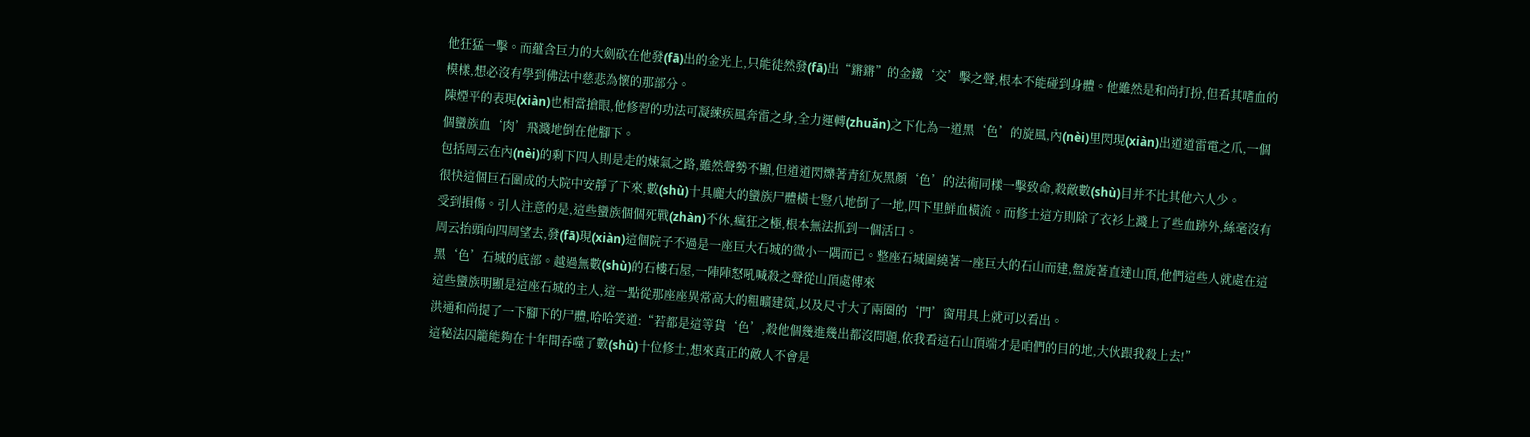他狂猛一擊。而蘊含巨力的大劍砍在他發(fā)出的金光上,只能徒然發(fā)出“鏘鏘”的金鐵‘交’擊之聲,根本不能碰到身體。他雖然是和尚打扮,但看其嗜血的模樣,想必沒有學到佛法中慈悲為懷的那部分。
陳煙平的表現(xiàn)也相當搶眼,他修習的功法可凝練疾風奔雷之身,全力運轉(zhuǎn)之下化為一道黑‘色’的旋風,內(nèi)里閃現(xiàn)出道道雷電之爪,一個個蠻族血‘肉’飛濺地倒在他腳下。
包括周云在內(nèi)的剩下四人則是走的煉氣之路,雖然聲勢不顯,但道道閃爍著青紅灰黑顏‘色’的法術同樣一擊致命,殺敵數(shù)目并不比其他六人少。
很快這個巨石圍成的大院中安靜了下來,數(shù)十具龐大的蠻族尸體橫七豎八地倒了一地,四下里鮮血橫流。而修士這方則除了衣衫上濺上了些血跡外,絲毫沒有受到損傷。引人注意的是,這些蠻族個個死戰(zhàn)不休,瘋狂之極,根本無法抓到一個活口。
周云抬頭向四周望去,發(fā)現(xiàn)這個院子不過是一座巨大石城的微小一隅而已。整座石城圍繞著一座巨大的石山而建,盤旋著直達山頂,他們這些人就處在這黑‘色’石城的底部。越過無數(shù)的石樓石屋,一陣陣怒吼喊殺之聲從山頂處傳來
這些蠻族明顯是這座石城的主人,這一點從那座座異常高大的粗曠建筑,以及尺寸大了兩圈的‘門’窗用具上就可以看出。
洪通和尚提了一下腳下的尸體,哈哈笑道:“若都是這等貨‘色’,殺他個幾進幾出都沒問題,依我看這石山頂端才是咱們的目的地,大伙跟我殺上去!”
這秘法囚籠能夠在十年間吞噬了數(shù)十位修士,想來真正的敵人不會是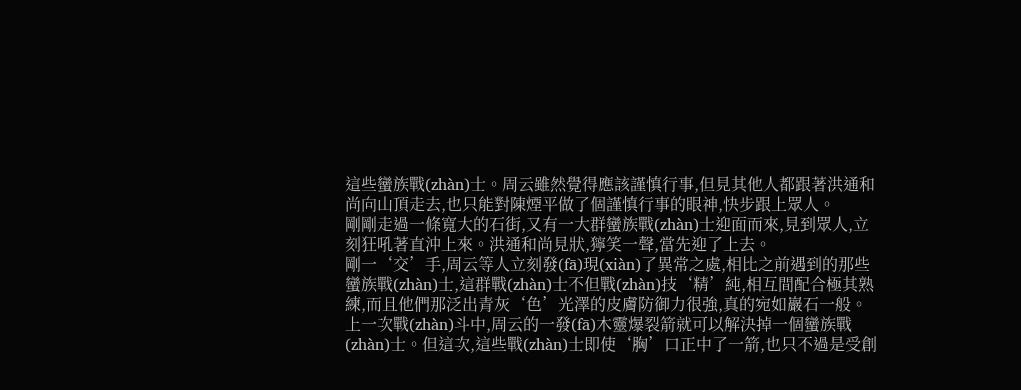這些蠻族戰(zhàn)士。周云雖然覺得應該謹慎行事,但見其他人都跟著洪通和尚向山頂走去,也只能對陳煙平做了個謹慎行事的眼神,快步跟上眾人。
剛剛走過一條寬大的石街,又有一大群蠻族戰(zhàn)士迎面而來,見到眾人,立刻狂吼著直沖上來。洪通和尚見狀,獰笑一聲,當先迎了上去。
剛一‘交’手,周云等人立刻發(fā)現(xiàn)了異常之處,相比之前遇到的那些蠻族戰(zhàn)士,這群戰(zhàn)士不但戰(zhàn)技‘精’純,相互間配合極其熟練,而且他們那泛出青灰‘色’光澤的皮膚防御力很強,真的宛如巖石一般。
上一次戰(zhàn)斗中,周云的一發(fā)木靈爆裂箭就可以解決掉一個蠻族戰(zhàn)士。但這次,這些戰(zhàn)士即使‘胸’口正中了一箭,也只不過是受創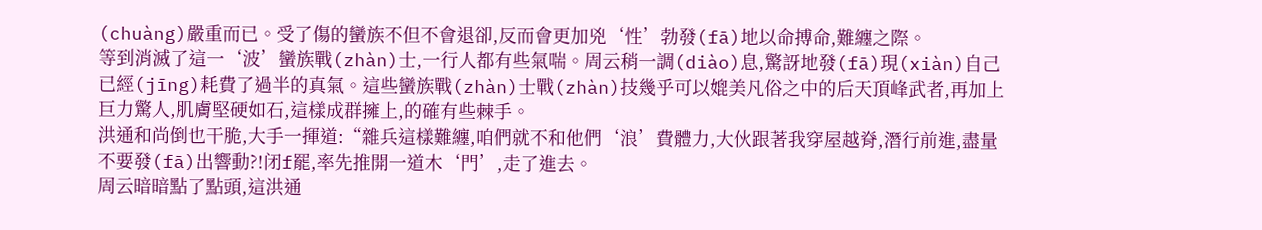(chuàng)嚴重而已。受了傷的蠻族不但不會退卻,反而會更加兇‘性’勃發(fā)地以命搏命,難纏之際。
等到消滅了這一‘波’蠻族戰(zhàn)士,一行人都有些氣喘。周云稍一調(diào)息,驚訝地發(fā)現(xiàn)自己已經(jīng)耗費了過半的真氣。這些蠻族戰(zhàn)士戰(zhàn)技幾乎可以媲美凡俗之中的后天頂峰武者,再加上巨力驚人,肌膚堅硬如石,這樣成群擁上,的確有些棘手。
洪通和尚倒也干脆,大手一揮道:“雜兵這樣難纏,咱們就不和他們‘浪’費體力,大伙跟著我穿屋越脊,潛行前進,盡量不要發(fā)出響動?!闭f罷,率先推開一道木‘門’,走了進去。
周云暗暗點了點頭,這洪通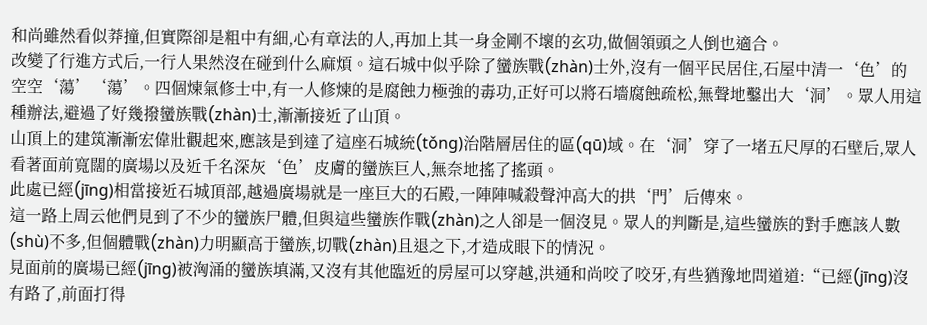和尚雖然看似莽撞,但實際卻是粗中有細,心有章法的人,再加上其一身金剛不壞的玄功,做個領頭之人倒也適合。
改變了行進方式后,一行人果然沒在碰到什么麻煩。這石城中似乎除了蠻族戰(zhàn)士外,沒有一個平民居住,石屋中清一‘色’的空空‘蕩’‘蕩’。四個煉氣修士中,有一人修煉的是腐蝕力極強的毒功,正好可以將石墻腐蝕疏松,無聲地鑿出大‘洞’。眾人用這種辦法,避過了好幾撥蠻族戰(zhàn)士,漸漸接近了山頂。
山頂上的建筑漸漸宏偉壯觀起來,應該是到達了這座石城統(tǒng)治階層居住的區(qū)域。在‘洞’穿了一堵五尺厚的石壁后,眾人看著面前寬闊的廣場以及近千名深灰‘色’皮膚的蠻族巨人,無奈地搖了搖頭。
此處已經(jīng)相當接近石城頂部,越過廣場就是一座巨大的石殿,一陣陣喊殺聲沖高大的拱‘門’后傳來。
這一路上周云他們見到了不少的蠻族尸體,但與這些蠻族作戰(zhàn)之人卻是一個沒見。眾人的判斷是,這些蠻族的對手應該人數(shù)不多,但個體戰(zhàn)力明顯高于蠻族,切戰(zhàn)且退之下,才造成眼下的情況。
見面前的廣場已經(jīng)被洶涌的蠻族填滿,又沒有其他臨近的房屋可以穿越,洪通和尚咬了咬牙,有些猶豫地問道道:“已經(jīng)沒有路了,前面打得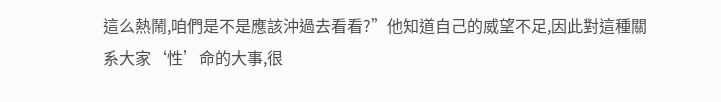這么熱鬧,咱們是不是應該沖過去看看?”他知道自己的威望不足,因此對這種關系大家‘性’命的大事,很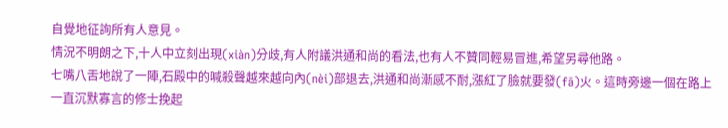自覺地征詢所有人意見。
情況不明朗之下,十人中立刻出現(xiàn)分歧,有人附議洪通和尚的看法,也有人不贊同輕易冒進,希望另尋他路。
七嘴八舌地說了一陣,石殿中的喊殺聲越來越向內(nèi)部退去,洪通和尚漸感不耐,漲紅了臉就要發(fā)火。這時旁邊一個在路上一直沉默寡言的修士挽起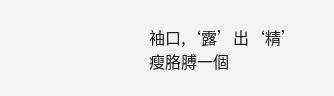袖口,‘露’出‘精’瘦胳膊一個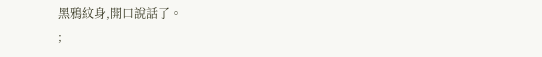黑鴉紋身,開口說話了。
;